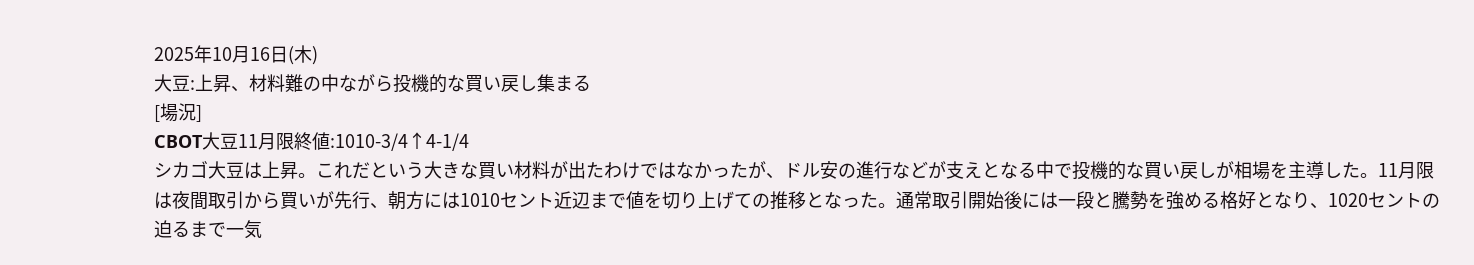2025年10月16日(木)
大豆:上昇、材料難の中ながら投機的な買い戻し集まる
[場況]
CBOT大豆11月限終値:1010-3/4↑4-1/4
シカゴ大豆は上昇。これだという大きな買い材料が出たわけではなかったが、ドル安の進行などが支えとなる中で投機的な買い戻しが相場を主導した。11月限は夜間取引から買いが先行、朝方には1010セント近辺まで値を切り上げての推移となった。通常取引開始後には一段と騰勢を強める格好となり、1020セントの迫るまで一気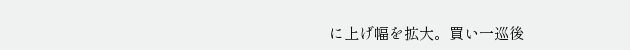に上げ幅を拡大。買い一巡後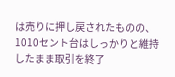は売りに押し戻されたものの、1010セント台はしっかりと維持したまま取引を終了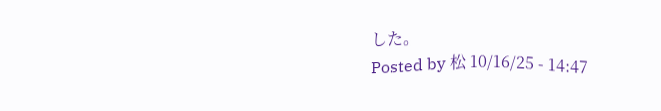した。
Posted by 松 10/16/25 - 14:47